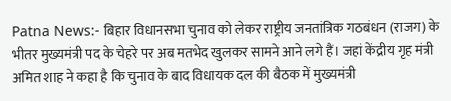Patna News:- बिहार विधानसभा चुनाव को लेकर राष्ट्रीय जनतांत्रिक गठबंधन (राजग) के भीतर मुख्यमंत्री पद के चेहरे पर अब मतभेद खुलकर सामने आने लगे हैं। जहां केंद्रीय गृह मंत्री अमित शाह ने कहा है कि चुनाव के बाद विधायक दल की बैठक में मुख्यमंत्री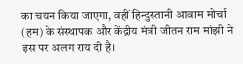का चयन किया जाएगा, वहीं हिन्दुस्तानी आवाम मोर्चा (हम) के संस्थापक और केंद्रीय मंत्री जीतन राम मांझी ने इस पर अलग राय दी है।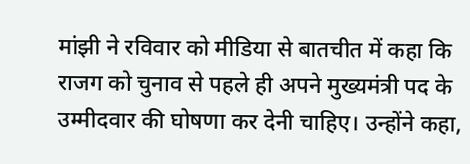मांझी ने रविवार को मीडिया से बातचीत में कहा कि राजग को चुनाव से पहले ही अपने मुख्यमंत्री पद के उम्मीदवार की घोषणा कर देनी चाहिए। उन्होंने कहा,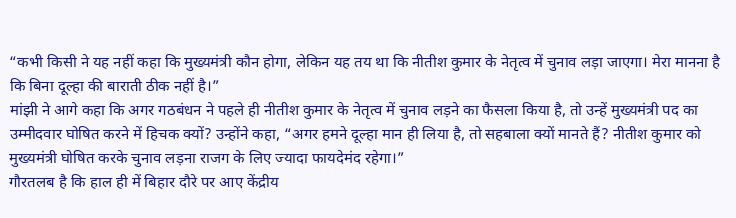“कभी किसी ने यह नहीं कहा कि मुख्यमंत्री कौन होगा, लेकिन यह तय था कि नीतीश कुमार के नेतृत्व में चुनाव लड़ा जाएगा। मेरा मानना है कि बिना दूल्हा की बाराती ठीक नहीं है।”
मांझी ने आगे कहा कि अगर गठबंधन ने पहले ही नीतीश कुमार के नेतृत्व में चुनाव लड़ने का फैसला किया है, तो उन्हें मुख्यमंत्री पद का उम्मीदवार घोषित करने में हिचक क्यों? उन्होंने कहा, “अगर हमने दूल्हा मान ही लिया है, तो सहबाला क्यों मानते हैं? नीतीश कुमार को मुख्यमंत्री घोषित करके चुनाव लड़ना राजग के लिए ज्यादा फायदेमंद रहेगा।”
गौरतलब है कि हाल ही में बिहार दौरे पर आए केंद्रीय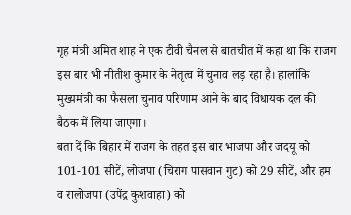गृह मंत्री अमित शाह ने एक टीवी चैनल से बातचीत में कहा था कि राजग इस बार भी नीतीश कुमार के नेतृत्व में चुनाव लड़ रहा है। हालांकि मुख्यमंत्री का फैसला चुनाव परिणाम आने के बाद विधायक दल की बैठक में लिया जाएगा।
बता दें कि बिहार में राजग के तहत इस बार भाजपा और जदयू को 101-101 सीटें, लोजपा (चिराग पासवान गुट) को 29 सीटें, और हम व रालोजपा (उपेंद्र कुशवाहा) को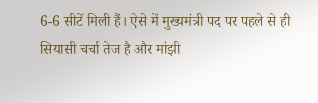6-6 सीटें मिली हैं। ऐसे में मुख्यमंत्री पद पर पहले से ही सियासी चर्चा तेज है और मांझी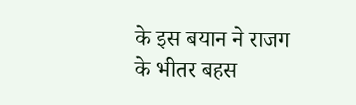के इस बयान ने राजग के भीतर बहस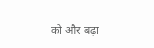को और बढ़ा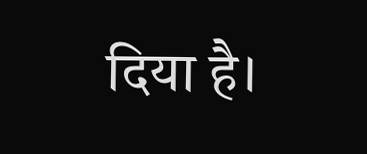दिया है।